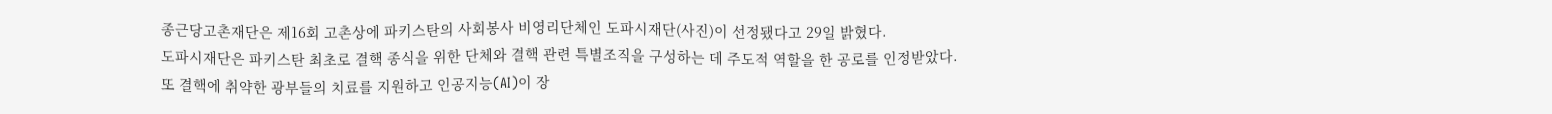종근당고촌재단은 제16회 고촌상에 파키스탄의 사회봉사 비영리단체인 도파시재단(사진)이 선정됐다고 29일 밝혔다.
도파시재단은 파키스탄 최초로 결핵 종식을 위한 단체와 결핵 관련 특별조직을 구성하는 데 주도적 역할을 한 공로를 인정받았다.
또 결핵에 취약한 광부들의 치료를 지원하고 인공지능(AI)이 장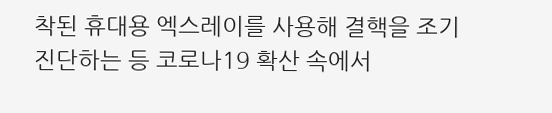착된 휴대용 엑스레이를 사용해 결핵을 조기 진단하는 등 코로나19 확산 속에서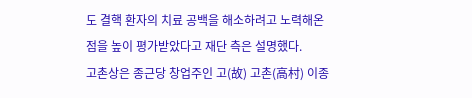도 결핵 환자의 치료 공백을 해소하려고 노력해온 점을 높이 평가받았다고 재단 측은 설명했다.
고촌상은 종근당 창업주인 고(故) 고촌(高村) 이종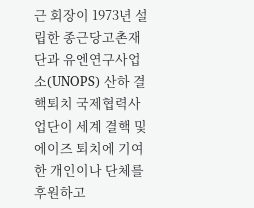근 회장이 1973년 설립한 종근당고촌재단과 유엔연구사업소(UNOPS) 산하 결핵퇴치 국제협력사업단이 세계 결핵 및 에이즈 퇴치에 기여한 개인이나 단체를 후원하고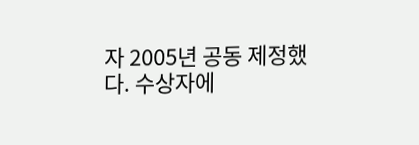자 2005년 공동 제정했다. 수상자에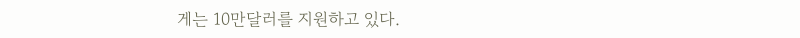게는 10만달러를 지원하고 있다.